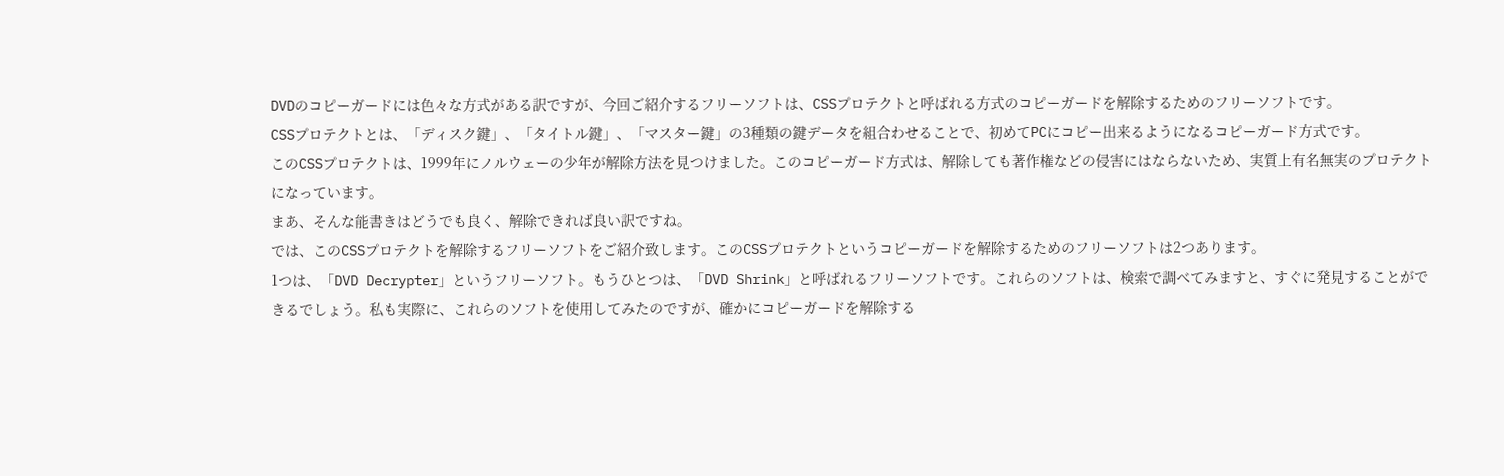DVDのコピーガードには色々な方式がある訳ですが、今回ご紹介するフリーソフトは、CSSプロテクトと呼ばれる方式のコピーガードを解除するためのフリーソフトです。
CSSプロテクトとは、「ディスク鍵」、「タイトル鍵」、「マスター鍵」の3種類の鍵データを組合わせることで、初めてPCにコピー出来るようになるコピーガード方式です。
このCSSプロテクトは、1999年にノルウェーの少年が解除方法を見つけました。このコピーガード方式は、解除しても著作権などの侵害にはならないため、実質上有名無実のプロテクトになっています。
まあ、そんな能書きはどうでも良く、解除できれば良い訳ですね。
では、このCSSプロテクトを解除するフリーソフトをご紹介致します。このCSSプロテクトというコピーガードを解除するためのフリーソフトは2つあります。
1つは、「DVD Decrypter」というフリーソフト。もうひとつは、「DVD Shrink」と呼ばれるフリーソフトです。これらのソフトは、検索で調べてみますと、すぐに発見することができるでしょう。私も実際に、これらのソフトを使用してみたのですが、確かにコピーガードを解除する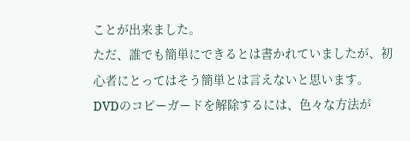ことが出来ました。
ただ、誰でも簡単にできるとは書かれていましたが、初心者にとってはそう簡単とは言えないと思います。
DVDのコピーガードを解除するには、色々な方法が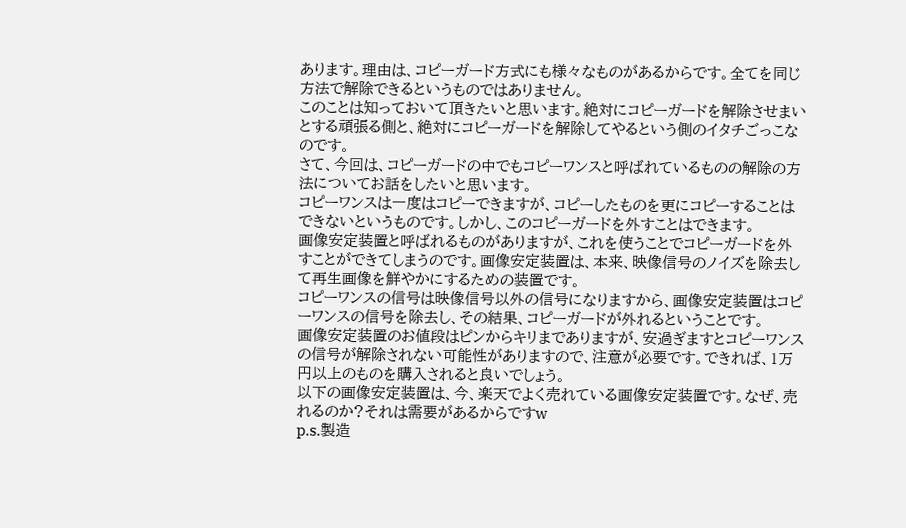あります。理由は、コピーガード方式にも様々なものがあるからです。全てを同じ方法で解除できるというものではありません。
このことは知っておいて頂きたいと思います。絶対にコピーガードを解除させまいとする頑張る側と、絶対にコピーガードを解除してやるという側のイタチごっこなのです。
さて、今回は、コピーガードの中でもコピーワンスと呼ばれているものの解除の方法についてお話をしたいと思います。
コピーワンスは一度はコピーできますが、コピーしたものを更にコピーすることはできないというものです。しかし、このコピーガードを外すことはできます。
画像安定装置と呼ばれるものがありますが、これを使うことでコピーガードを外すことができてしまうのです。画像安定装置は、本来、映像信号のノイズを除去して再生画像を鮮やかにするための装置です。
コピーワンスの信号は映像信号以外の信号になりますから、画像安定装置はコピーワンスの信号を除去し、その結果、コピーガードが外れるということです。
画像安定装置のお値段はピンからキリまでありますが、安過ぎますとコピーワンスの信号が解除されない可能性がありますので、注意が必要です。できれば、1万円以上のものを購入されると良いでしょう。
以下の画像安定装置は、今、楽天でよく売れている画像安定装置です。なぜ、売れるのか?それは需要があるからですw
p.s.製造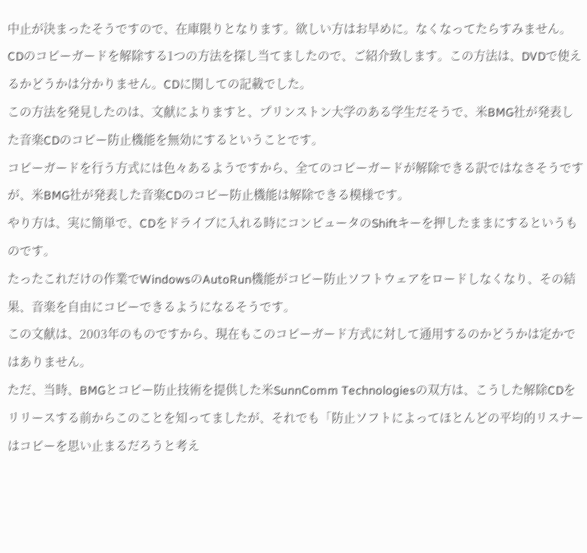中止が決まったそうですので、在庫限りとなります。欲しい方はお早めに。なくなってたらすみません。
CDのコピーガードを解除する1つの方法を探し当てましたので、ご紹介致します。この方法は、DVDで使えるかどうかは分かりません。CDに関しての記載でした。
この方法を発見したのは、文献によりますと、プリンストン大学のある学生だそうで、米BMG社が発表した音楽CDのコピー防止機能を無効にするということです。
コピーガードを行う方式には色々あるようですから、全てのコピーガードが解除できる訳ではなさそうですが、米BMG社が発表した音楽CDのコピー防止機能は解除できる模様です。
やり方は、実に簡単で、CDをドライブに入れる時にコンピュータのShiftキーを押したままにするというものです。
たったこれだけの作業でWindowsのAutoRun機能がコピー防止ソフトウェアをロードしなくなり、その結果、音楽を自由にコピーできるようになるそうです。
この文献は、2003年のものですから、現在もこのコピーガード方式に対して通用するのかどうかは定かではありません。
ただ、当時、BMGとコピー防止技術を提供した米SunnComm Technologiesの双方は、こうした解除CDをリリースする前からこのことを知ってましたが、それでも「防止ソフトによってほとんどの平均的リスナーはコピーを思い止まるだろうと考え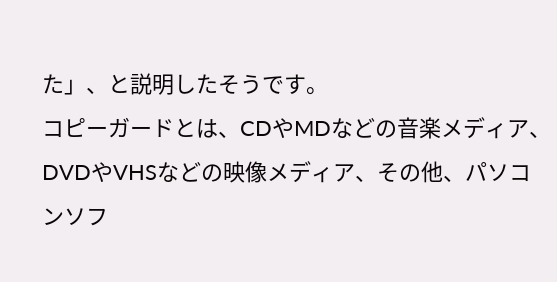た」、と説明したそうです。
コピーガードとは、CDやMDなどの音楽メディア、DVDやVHSなどの映像メディア、その他、パソコンソフ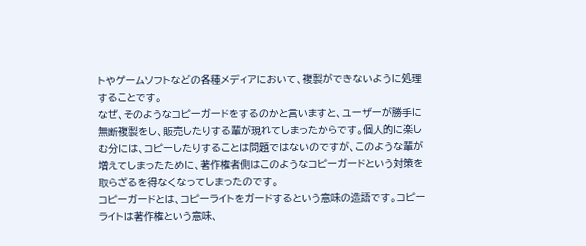トやゲームソフトなどの各種メディアにおいて、複製ができないように処理することです。
なぜ、そのようなコピーガードをするのかと言いますと、ユーザーが勝手に無断複製をし、販売したりする輩が現れてしまったからです。個人的に楽しむ分には、コピーしたりすることは問題ではないのですが、このような輩が増えてしまったために、著作権者側はこのようなコピーガードという対策を取らざるを得なくなってしまったのです。
コピーガードとは、コピーライトをガードするという意味の造語です。コピーライトは著作権という意味、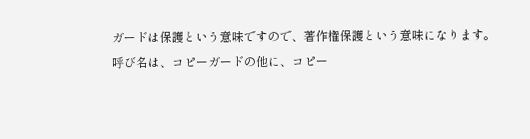ガードは保護という意味ですので、著作権保護という意味になります。
呼び名は、コピーガードの他に、コピー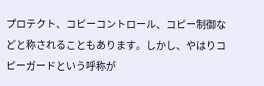プロテクト、コピーコントロール、コピー制御などと称されることもあります。しかし、やはりコピーガードという呼称が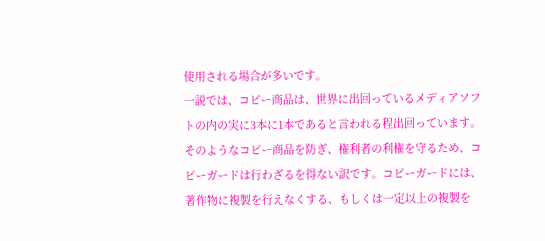使用される場合が多いです。
一説では、コピー商品は、世界に出回っているメディアソフトの内の実に3本に1本であると言われる程出回っています。
そのようなコピー商品を防ぎ、権利者の利権を守るため、コピーガードは行わざるを得ない訳です。コピーガードには、著作物に複製を行えなくする、もしくは一定以上の複製を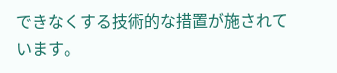できなくする技術的な措置が施されています。